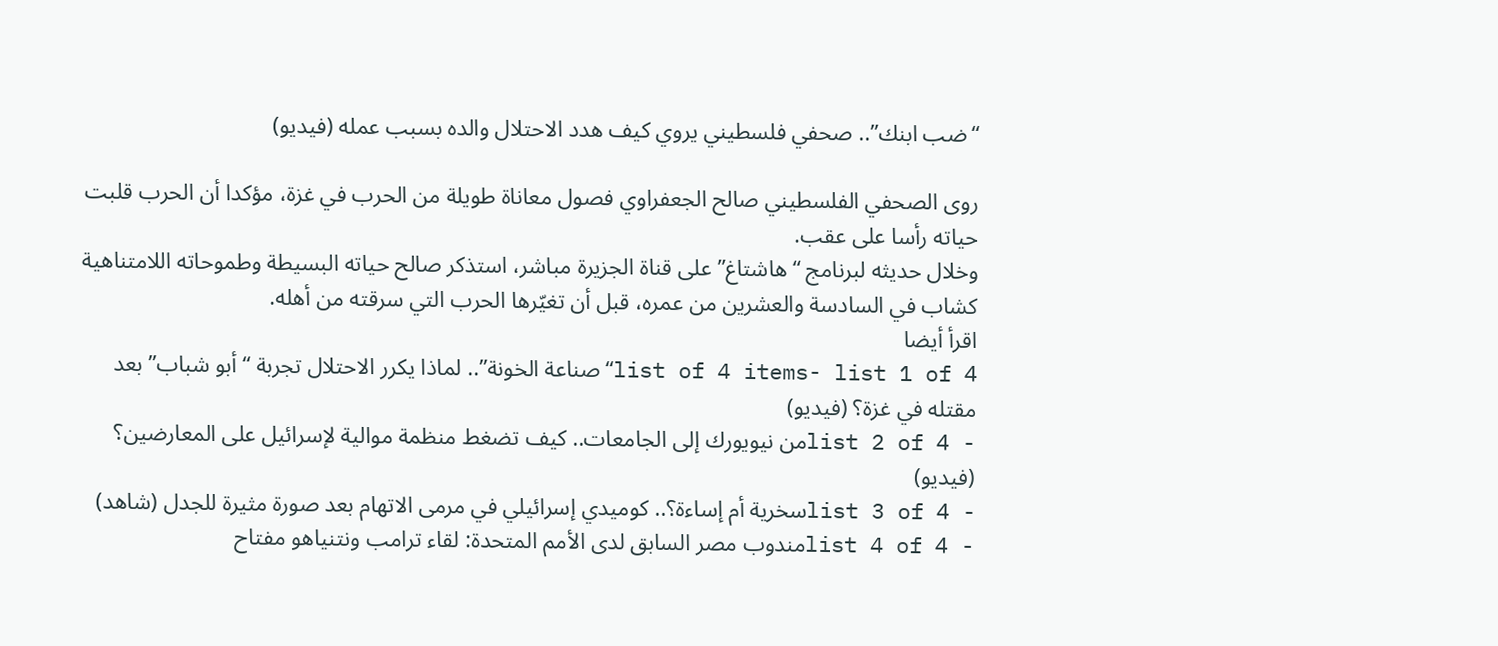“ضب ابنك”.. صحفي فلسطيني يروي كيف هدد الاحتلال والده بسبب عمله (فيديو)

روى الصحفي الفلسطيني صالح الجعفراوي فصول معاناة طويلة من الحرب في غزة، مؤكدا أن الحرب قلبت حياته رأسا على عقب.
وخلال حديثه لبرنامج “هاشتاغ” على قناة الجزيرة مباشر، استذكر صالح حياته البسيطة وطموحاته اللامتناهية كشاب في السادسة والعشرين من عمره، قبل أن تغيّرها الحرب التي سرقته من أهله.
اقرأ أيضا
list of 4 items- list 1 of 4“صناعة الخونة”.. لماذا يكرر الاحتلال تجربة “أبو شباب” بعد مقتله في غزة؟ (فيديو)
- list 2 of 4من نيويورك إلى الجامعات.. كيف تضغط منظمة موالية لإسرائيل على المعارضين؟ (فيديو)
- list 3 of 4سخرية أم إساءة؟.. كوميدي إسرائيلي في مرمى الاتهام بعد صورة مثيرة للجدل (شاهد)
- list 4 of 4مندوب مصر السابق لدى الأمم المتحدة: لقاء ترامب ونتنياهو مفتاح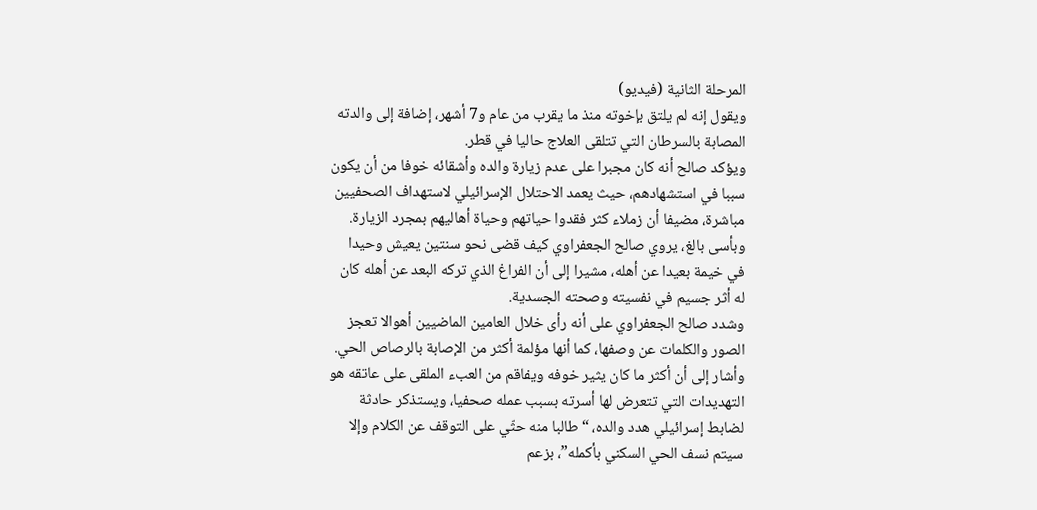المرحلة الثانية (فيديو)
ويقول إنه لم يلتق بإخوته منذ ما يقرب من عام و7 أشهر، إضافة إلى والدته المصابة بالسرطان التي تتلقى العلاج حاليا في قطر.
ويؤكد صالح أنه كان مجبرا على عدم زيارة والده وأشقائه خوفا من أن يكون سببا في استشهادهم، حيث يعمد الاحتلال الإسرائيلي لاستهداف الصحفيين مباشرة، مضيفا أن زملاء كثر فقدوا حياتهم وحياة أهاليهم بمجرد الزيارة.
وبأسى بالغ، يروي صالح الجعفراوي كيف قضى نحو سنتين يعيش وحيدا في خيمة بعيدا عن أهله، مشيرا إلى أن الفراغ الذي تركه البعد عن أهله كان له أثر جسيم في نفسيته وصحته الجسدية.
وشدد صالح الجعفراوي على أنه رأى خلال العامين الماضيين أهوالا تعجز الصور والكلمات عن وصفها، كما أنها مؤلمة أكثر من الإصابة بالرصاص الحي.
وأشار إلى أن أكثر ما كان يثير خوفه ويفاقم من العبء الملقى على عاتقه هو التهديدات التي تتعرض لها أسرته بسبب عمله صحفيا، ويستذكر حادثة لضابط إسرائيلي هدد والده، “طالبا منه حثّي على التوقف عن الكلام وإلا سيتم نسف الحي السكني بأكمله”، بزعم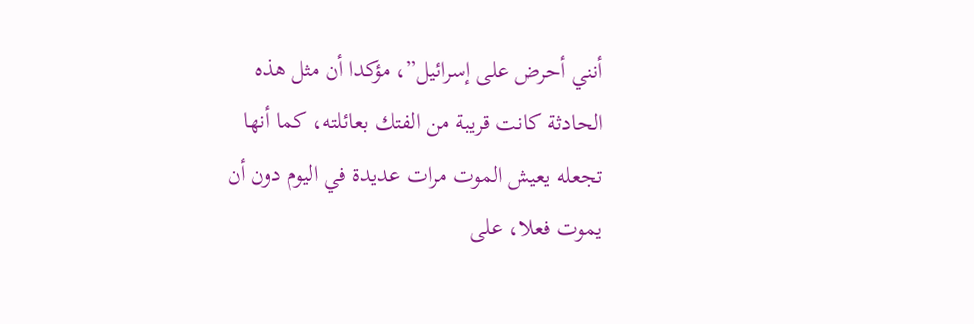أنني أحرض على إسرائيل”، مؤكدا أن مثل هذه الحادثة كانت قريبة من الفتك بعائلته، كما أنها تجعله يعيش الموت مرات عديدة في اليوم دون أن يموت فعلا، على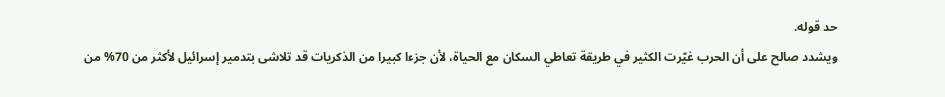حد قوله.
ويشدد صالح على أن الحرب غيّرت الكثير في طريقة تعاطي السكان مع الحياة، لأن جزءا كبيرا من الذكريات قد تلاشى بتدمير إسرائيل لأكثر من 70% من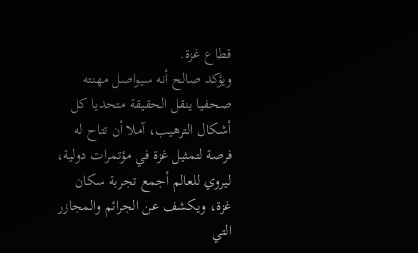قطاع غزة.
ويؤكد صالح أنه سيواصل مهنته صحفيا ينقل الحقيقة متحديا كل أشكال الترهيب، آملا أن تتاح له فرصة لتمثيل غزة في مؤتمرات دولية، ليروي للعالم أجمع تجربة سكان غزة، ويكشف عن الجرائم والمجازر التي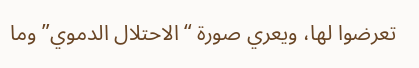تعرضوا لها، ويعري صورة “الاحتلال الدموي” وما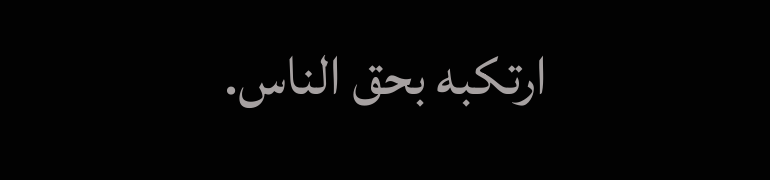ارتكبه بحق الناس.